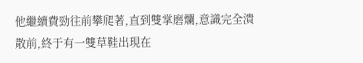他繼續費勁往前攀爬著,直到雙掌磨爛,意識完全潰散前,終于有一雙草鞋出現在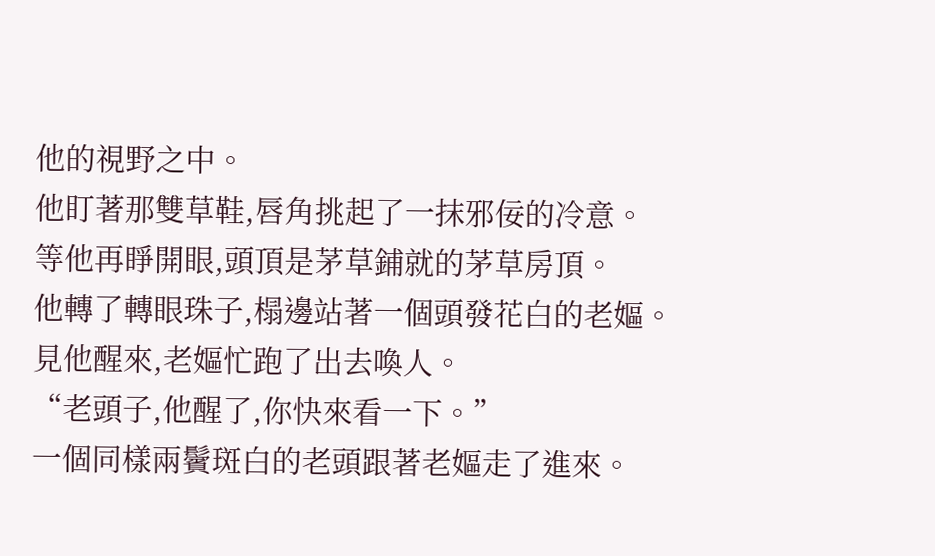他的視野之中。
他盯著那雙草鞋,唇角挑起了一抹邪佞的冷意。
等他再睜開眼,頭頂是茅草鋪就的茅草房頂。
他轉了轉眼珠子,榻邊站著一個頭發花白的老嫗。
見他醒來,老嫗忙跑了出去喚人。
“老頭子,他醒了,你快來看一下。”
一個同樣兩鬢斑白的老頭跟著老嫗走了進來。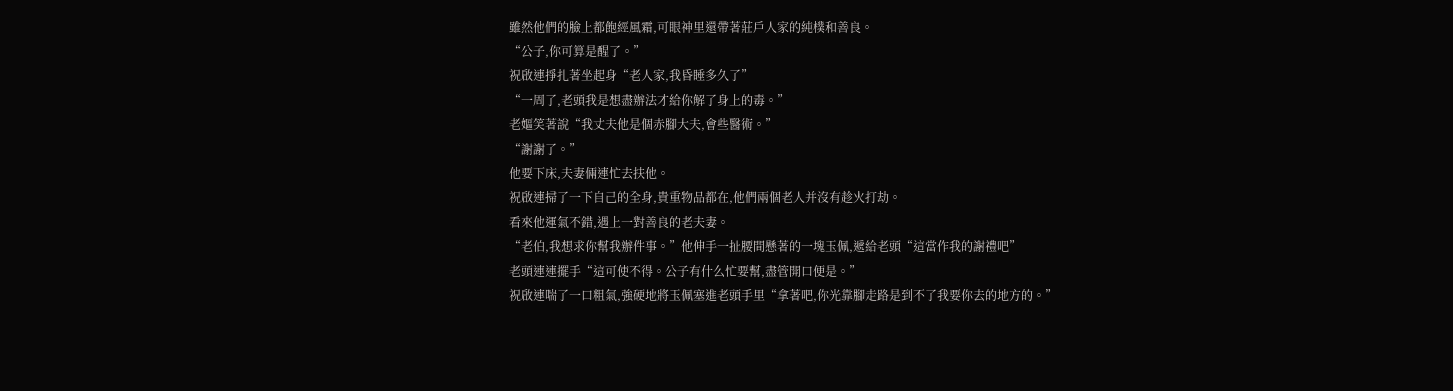雖然他們的臉上都飽經風霜,可眼神里還帶著莊戶人家的純樸和善良。
“公子,你可算是醒了。”
祝啟連掙扎著坐起身“老人家,我昏睡多久了”
“一周了,老頭我是想盡辦法才給你解了身上的毒。”
老嫗笑著說“我丈夫他是個赤腳大夫,會些醫術。”
“謝謝了。”
他要下床,夫妻倆連忙去扶他。
祝啟連掃了一下自己的全身,貴重物品都在,他們兩個老人并沒有趁火打劫。
看來他運氣不錯,遇上一對善良的老夫妻。
“老伯,我想求你幫我辦件事。”他伸手一扯腰間懸著的一塊玉佩,遞給老頭“這當作我的謝禮吧”
老頭連連擺手“這可使不得。公子有什么忙要幫,盡管開口便是。”
祝啟連喘了一口粗氣,強硬地將玉佩塞進老頭手里“拿著吧,你光靠腳走路是到不了我要你去的地方的。”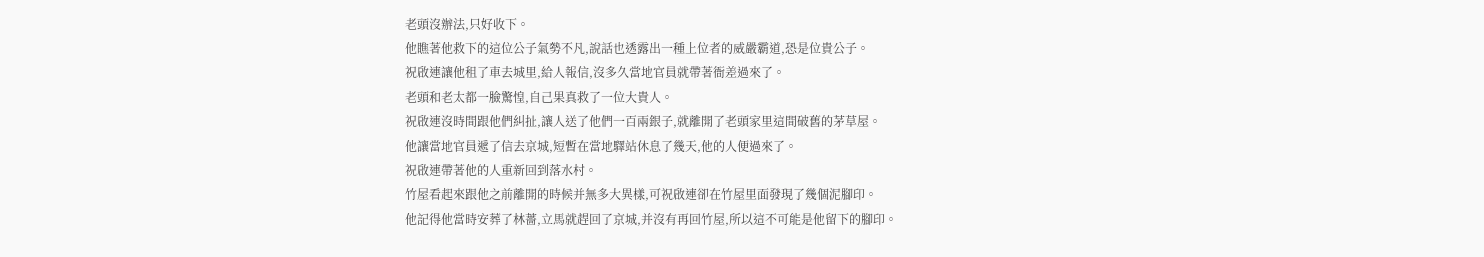老頭沒辦法,只好收下。
他瞧著他救下的這位公子氣勢不凡,說話也透露出一種上位者的威嚴霸道,恐是位貴公子。
祝啟連讓他租了車去城里,給人報信,沒多久當地官員就帶著衙差過來了。
老頭和老太都一臉驚惶,自己果真救了一位大貴人。
祝啟連沒時間跟他們糾扯,讓人送了他們一百兩銀子,就離開了老頭家里這間破舊的茅草屋。
他讓當地官員遞了信去京城,短暫在當地驛站休息了幾天,他的人便過來了。
祝啟連帶著他的人重新回到落水村。
竹屋看起來跟他之前離開的時候并無多大異樣,可祝啟連卻在竹屋里面發現了幾個泥腳印。
他記得他當時安葬了林薔,立馬就趕回了京城,并沒有再回竹屋,所以這不可能是他留下的腳印。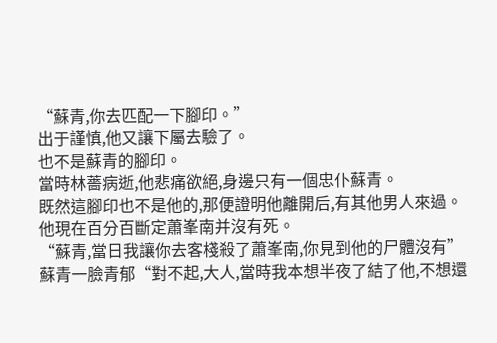“蘇青,你去匹配一下腳印。”
出于謹慎,他又讓下屬去驗了。
也不是蘇青的腳印。
當時林薔病逝,他悲痛欲絕,身邊只有一個忠仆蘇青。
既然這腳印也不是他的,那便證明他離開后,有其他男人來過。
他現在百分百斷定蕭峯南并沒有死。
“蘇青,當日我讓你去客棧殺了蕭峯南,你見到他的尸體沒有”
蘇青一臉青郁“對不起,大人,當時我本想半夜了結了他,不想還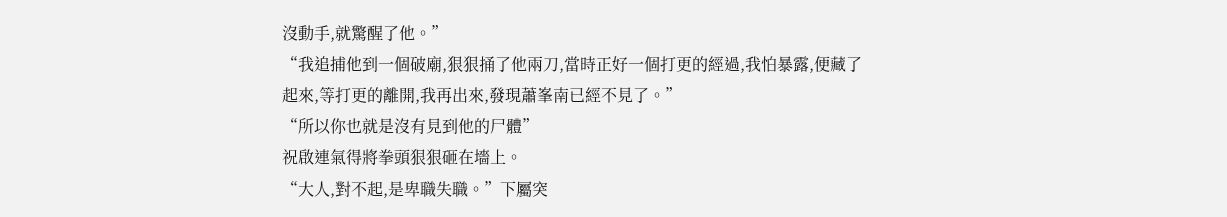沒動手,就驚醒了他。”
“我追捕他到一個破廟,狠狠捅了他兩刀,當時正好一個打更的經過,我怕暴露,便藏了起來,等打更的離開,我再出來,發現蕭峯南已經不見了。”
“所以你也就是沒有見到他的尸體”
祝啟連氣得將拳頭狠狠砸在墻上。
“大人,對不起,是卑職失職。”下屬突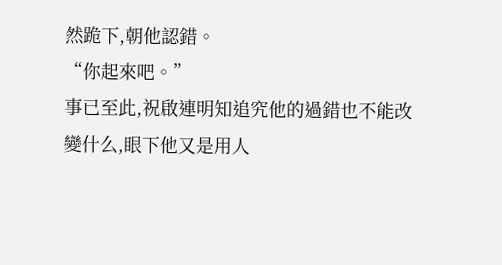然跪下,朝他認錯。
“你起來吧。”
事已至此,祝啟連明知追究他的過錯也不能改變什么,眼下他又是用人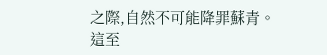之際,自然不可能降罪蘇青。
這至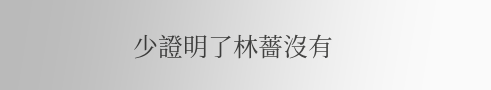少證明了林薔沒有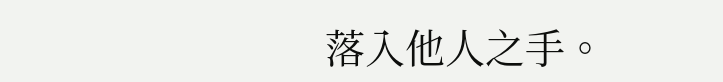落入他人之手。